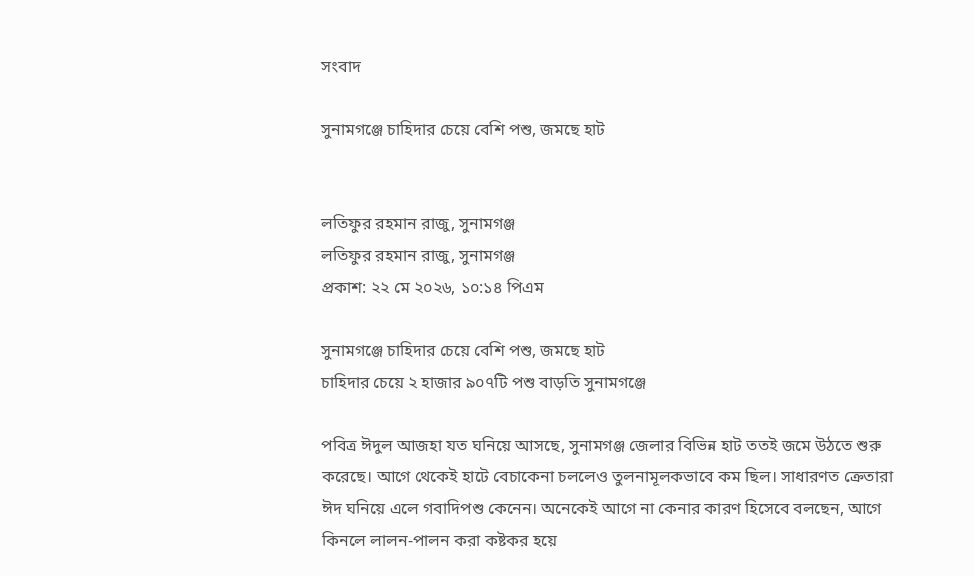সংবাদ

সুনামগঞ্জে চাহিদার চেয়ে বেশি পশু, জমছে হাট


লতিফুর রহমান রাজু, সুনামগঞ্জ
লতিফুর রহমান রাজু, সুনামগঞ্জ
প্রকাশ: ২২ মে ২০২৬, ১০:১৪ পিএম

সুনামগঞ্জে চাহিদার চেয়ে বেশি পশু, জমছে হাট
চাহিদার চেয়ে ২ হাজার ৯০৭টি পশু বাড়তি সুনামগঞ্জে

পবিত্র ঈদুল আজহা যত ঘনিয়ে আসছে, সুনামগঞ্জ জেলার বিভিন্ন হাট ততই জমে উঠতে শুরু করেছে। আগে থেকেই হাটে বেচাকেনা চললেও তুলনামূলকভাবে কম ছিল। সাধারণত ক্রেতারা ঈদ ঘনিয়ে এলে গবাদিপশু কেনেন। অনেকেই আগে না কেনার কারণ হিসেবে বলছেন, আগে কিনলে লালন-পালন করা কষ্টকর হয়ে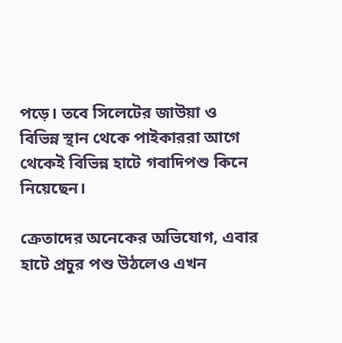পড়ে। তবে সিলেটের জাউয়া ও বিভিন্ন স্থান থেকে পাইকাররা আগে থেকেই বিভিন্ন হাটে গবাদিপশু কিনে নিয়েছেন।

ক্রেতাদের অনেকের অভিযোগ, এবার হাটে প্রচুর পশু উঠলেও এখন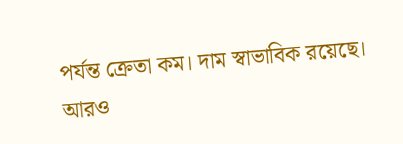পর্যন্ত ক্রেতা কম। দাম স্বাভাবিক রয়েছে। আরও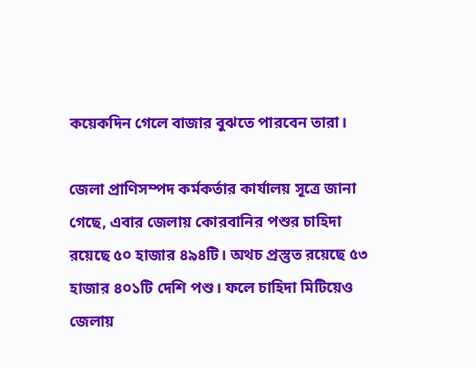কয়েকদিন গেলে বাজার বুঝতে পারবেন তারা।

জেলা প্রাণিসম্পদ কর্মকর্তার কার্যালয় সূত্রে জানা গেছে, এবার জেলায় কোরবানির পশুর চাহিদা রয়েছে ৫০ হাজার ৪৯৪টি। অথচ প্রস্তুত রয়েছে ৫৩ হাজার ৪০১টি দেশি পশু। ফলে চাহিদা মিটিয়েও জেলায়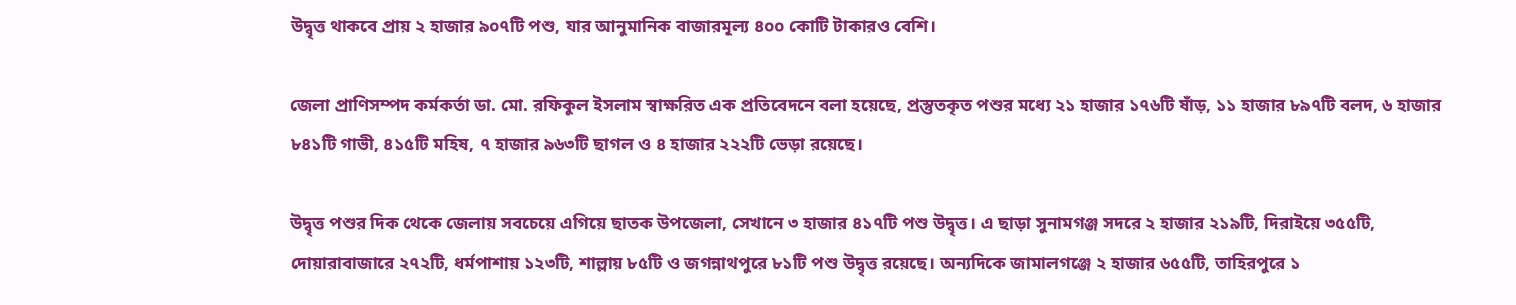উদ্বৃত্ত থাকবে প্রায় ২ হাজার ৯০৭টি পশু, যার আনুমানিক বাজারমূল্য ৪০০ কোটি টাকারও বেশি।

জেলা প্রাণিসম্পদ কর্মকর্তা ডা. মো. রফিকুল ইসলাম স্বাক্ষরিত এক প্রতিবেদনে বলা হয়েছে, প্রস্তুতকৃত পশুর মধ্যে ২১ হাজার ১৭৬টি ষাঁড়, ১১ হাজার ৮৯৭টি বলদ, ৬ হাজার ৮৪১টি গাভী, ৪১৫টি মহিষ, ৭ হাজার ৯৬৩টি ছাগল ও ৪ হাজার ২২২টি ভেড়া রয়েছে।

উদ্বৃত্ত পশুর দিক থেকে জেলায় সবচেয়ে এগিয়ে ছাতক উপজেলা, সেখানে ৩ হাজার ৪১৭টি পশু উদ্বৃত্ত। এ ছাড়া সুনামগঞ্জ সদরে ২ হাজার ২১৯টি, দিরাইয়ে ৩৫৫টি, দোয়ারাবাজারে ২৭২টি, ধর্মপাশায় ১২৩টি, শাল্লায় ৮৫টি ও জগন্নাথপুরে ৮১টি পশু উদ্বৃত্ত রয়েছে। অন্যদিকে জামালগঞ্জে ২ হাজার ৬৫৫টি, তাহিরপুরে ১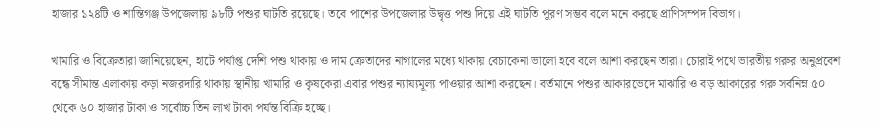হাজার ১২৪টি ও শান্তিগঞ্জ উপজেলায় ৯৮টি পশুর ঘাটতি রয়েছে। তবে পাশের উপজেলার উদ্বৃত্ত পশু দিয়ে এই ঘাটতি পূরণ সম্ভব বলে মনে করছে প্রাণিসম্পদ বিভাগ।

খামারি ও বিক্রেতারা জানিয়েছেন, হাটে পর্যাপ্ত দেশি পশু থাকায় ও দাম ক্রেতাদের নাগালের মধ্যে থাকায় বেচাকেনা ভালো হবে বলে আশা করছেন তারা। চোরাই পথে ভারতীয় গরুর অনুপ্রবেশ বন্ধে সীমান্ত এলাকায় কড়া নজরদারি থাকায় স্থানীয় খামারি ও কৃষকেরা এবার পশুর ন্যায্যমূল্য পাওয়ার আশা করছেন। বর্তমানে পশুর আকারভেদে মাঝারি ও বড় আকারের গরু সর্বনিম্ন ৫০ থেকে ৬০ হাজার টাকা ও সর্বোচ্চ তিন লাখ টাকা পর্যন্ত বিক্রি হচ্ছে।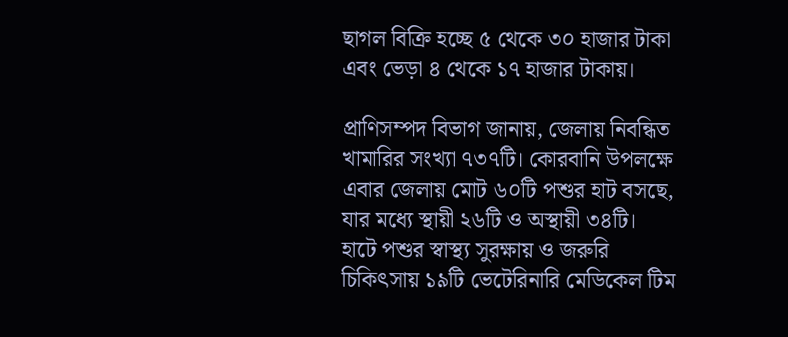ছাগল বিক্রি হচ্ছে ৫ থেকে ৩০ হাজার টাকা এবং ভেড়া ৪ থেকে ১৭ হাজার টাকায়।

প্রাণিসম্পদ বিভাগ জানায়, জেলায় নিবন্ধিত খামারির সংখ্যা ৭৩৭টি। কোরবানি উপলক্ষে এবার জেলায় মোট ৬০টি পশুর হাট বসছে, যার মধ্যে স্থায়ী ২৬টি ও অস্থায়ী ৩৪টি। হাটে পশুর স্বাস্থ্য সুরক্ষায় ও জরুরি চিকিৎসায় ১৯টি ভেটেরিনারি মেডিকেল টিম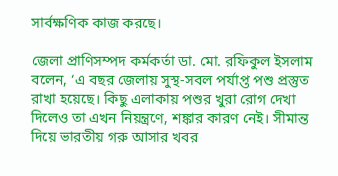সার্বক্ষণিক কাজ করছে।

জেলা প্রাণিসম্পদ কর্মকর্তা ডা. মো. রফিকুল ইসলাম বলেন, ‘এ বছর জেলায় সুস্থ-সবল পর্যাপ্ত পশু প্রস্তুত রাখা হয়েছে। কিছু এলাকায় পশুর খুরা রোগ দেখা দিলেও তা এখন নিয়ন্ত্রণে, শঙ্কার কারণ নেই। সীমান্ত দিয়ে ভারতীয় গরু আসার খবর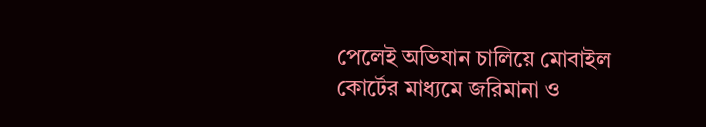পেলেই অভিযান চালিয়ে মোবাইল কোর্টের মাধ্যমে জরিমানা ও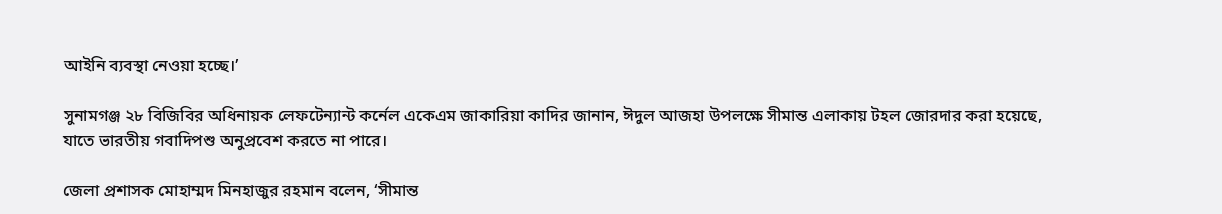আইনি ব্যবস্থা নেওয়া হচ্ছে।’

সুনামগঞ্জ ২৮ বিজিবির অধিনায়ক লেফটেন্যান্ট কর্নেল একেএম জাকারিয়া কাদির জানান, ঈদুল আজহা উপলক্ষে সীমান্ত এলাকায় টহল জোরদার করা হয়েছে, যাতে ভারতীয় গবাদিপশু অনুপ্রবেশ করতে না পারে।

জেলা প্রশাসক মোহাম্মদ মিনহাজুর রহমান বলেন, ‘সীমান্ত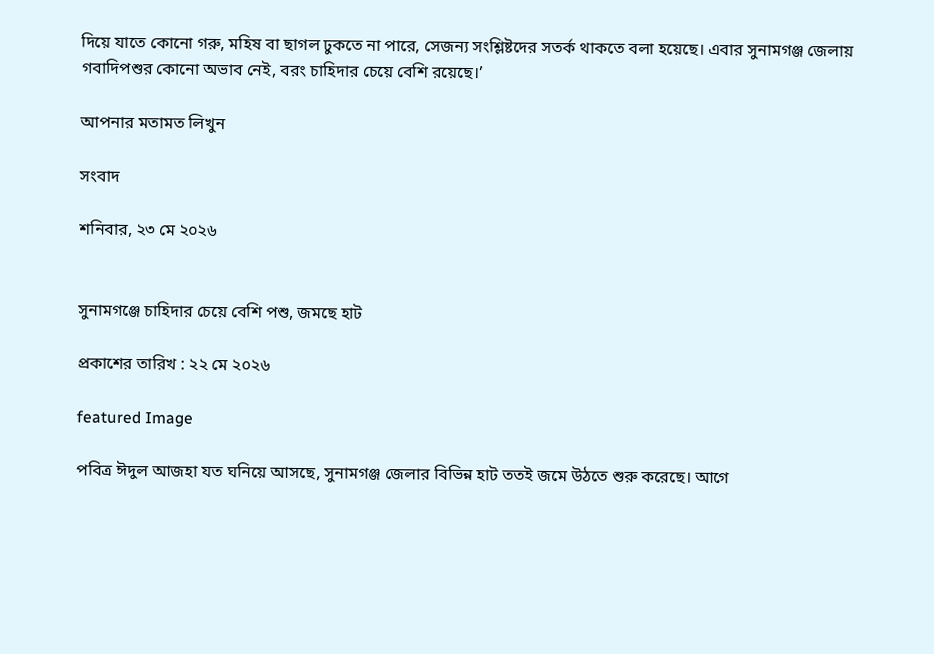দিয়ে যাতে কোনো গরু, মহিষ বা ছাগল ঢুকতে না পারে, সেজন্য সংশ্লিষ্টদের সতর্ক থাকতে বলা হয়েছে। এবার সুনামগঞ্জ জেলায় গবাদিপশুর কোনো অভাব নেই, বরং চাহিদার চেয়ে বেশি রয়েছে।’

আপনার মতামত লিখুন

সংবাদ

শনিবার, ২৩ মে ২০২৬


সুনামগঞ্জে চাহিদার চেয়ে বেশি পশু, জমছে হাট

প্রকাশের তারিখ : ২২ মে ২০২৬

featured Image

পবিত্র ঈদুল আজহা যত ঘনিয়ে আসছে, সুনামগঞ্জ জেলার বিভিন্ন হাট ততই জমে উঠতে শুরু করেছে। আগে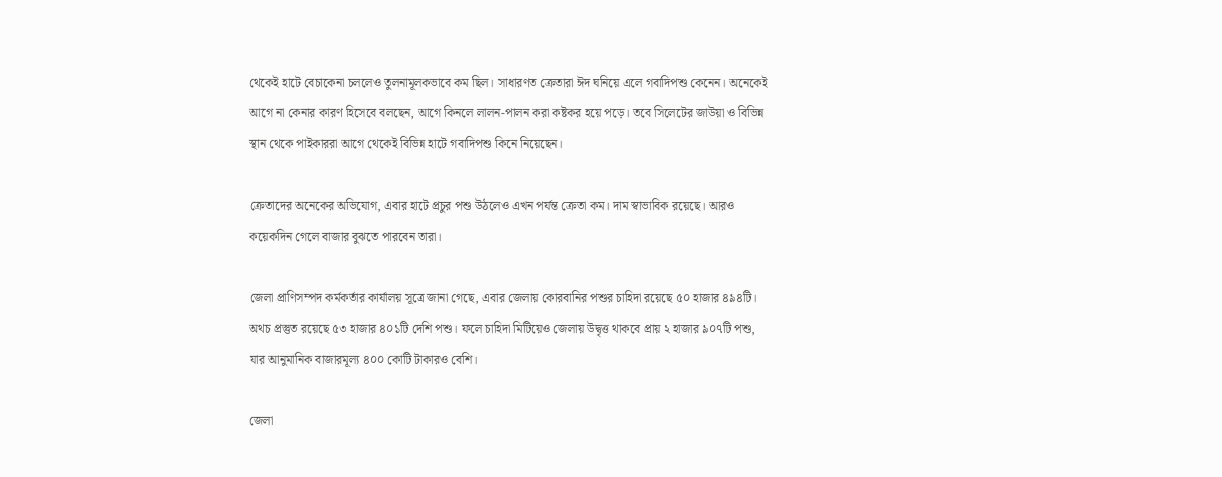থেকেই হাটে বেচাকেনা চললেও তুলনামূলকভাবে কম ছিল। সাধারণত ক্রেতারা ঈদ ঘনিয়ে এলে গবাদিপশু কেনেন। অনেকেই আগে না কেনার কারণ হিসেবে বলছেন, আগে কিনলে লালন-পালন করা কষ্টকর হয়ে পড়ে। তবে সিলেটের জাউয়া ও বিভিন্ন স্থান থেকে পাইকাররা আগে থেকেই বিভিন্ন হাটে গবাদিপশু কিনে নিয়েছেন।

ক্রেতাদের অনেকের অভিযোগ, এবার হাটে প্রচুর পশু উঠলেও এখন পর্যন্ত ক্রেতা কম। দাম স্বাভাবিক রয়েছে। আরও কয়েকদিন গেলে বাজার বুঝতে পারবেন তারা।

জেলা প্রাণিসম্পদ কর্মকর্তার কার্যালয় সূত্রে জানা গেছে, এবার জেলায় কোরবানির পশুর চাহিদা রয়েছে ৫০ হাজার ৪৯৪টি। অথচ প্রস্তুত রয়েছে ৫৩ হাজার ৪০১টি দেশি পশু। ফলে চাহিদা মিটিয়েও জেলায় উদ্বৃত্ত থাকবে প্রায় ২ হাজার ৯০৭টি পশু, যার আনুমানিক বাজারমূল্য ৪০০ কোটি টাকারও বেশি।

জেলা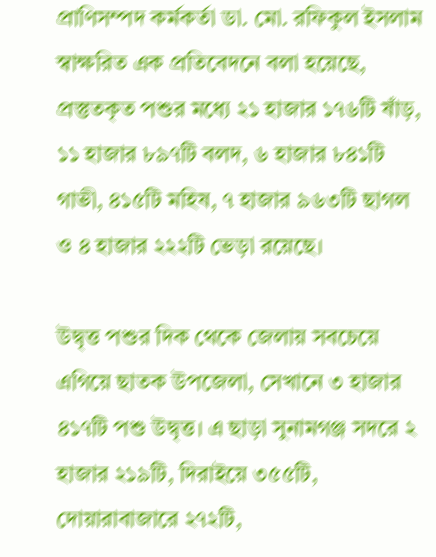প্রাণিসম্পদ কর্মকর্তা ডা. মো. রফিকুল ইসলাম স্বাক্ষরিত এক প্রতিবেদনে বলা হয়েছে, প্রস্তুতকৃত পশুর মধ্যে ২১ হাজার ১৭৬টি ষাঁড়, ১১ হাজার ৮৯৭টি বলদ, ৬ হাজার ৮৪১টি গাভী, ৪১৫টি মহিষ, ৭ হাজার ৯৬৩টি ছাগল ও ৪ হাজার ২২২টি ভেড়া রয়েছে।

উদ্বৃত্ত পশুর দিক থেকে জেলায় সবচেয়ে এগিয়ে ছাতক উপজেলা, সেখানে ৩ হাজার ৪১৭টি পশু উদ্বৃত্ত। এ ছাড়া সুনামগঞ্জ সদরে ২ হাজার ২১৯টি, দিরাইয়ে ৩৫৫টি, দোয়ারাবাজারে ২৭২টি,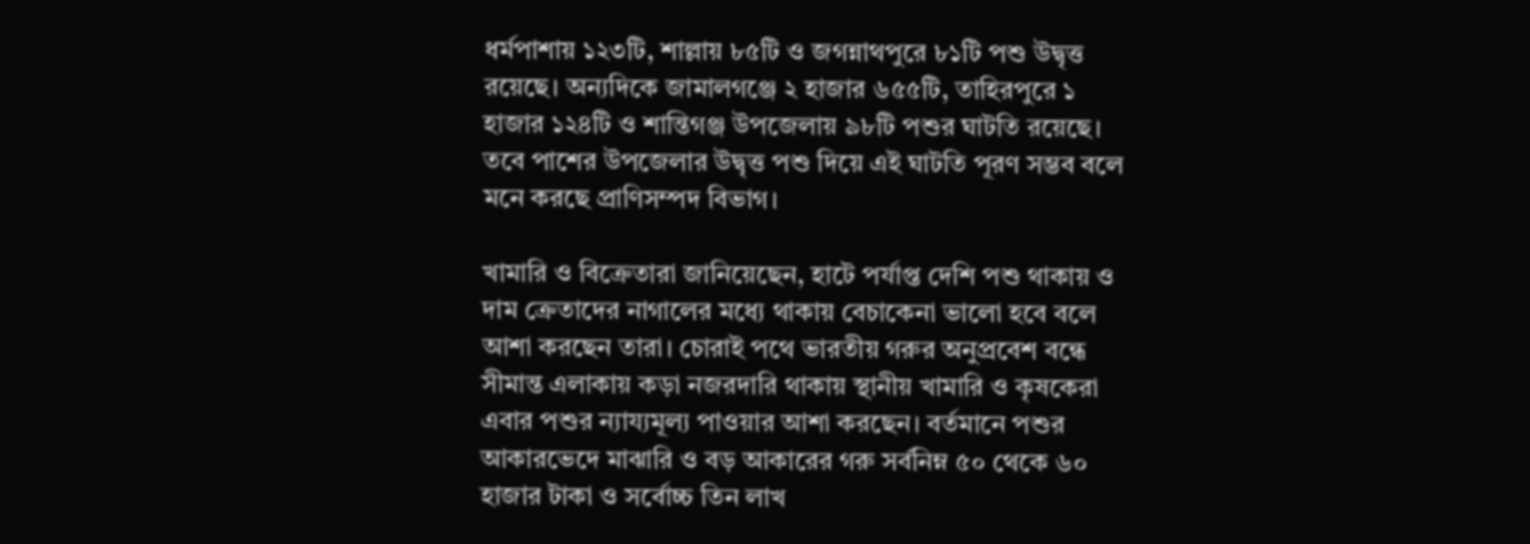ধর্মপাশায় ১২৩টি, শাল্লায় ৮৫টি ও জগন্নাথপুরে ৮১টি পশু উদ্বৃত্ত রয়েছে। অন্যদিকে জামালগঞ্জে ২ হাজার ৬৫৫টি, তাহিরপুরে ১ হাজার ১২৪টি ও শান্তিগঞ্জ উপজেলায় ৯৮টি পশুর ঘাটতি রয়েছে। তবে পাশের উপজেলার উদ্বৃত্ত পশু দিয়ে এই ঘাটতি পূরণ সম্ভব বলে মনে করছে প্রাণিসম্পদ বিভাগ।

খামারি ও বিক্রেতারা জানিয়েছেন, হাটে পর্যাপ্ত দেশি পশু থাকায় ও দাম ক্রেতাদের নাগালের মধ্যে থাকায় বেচাকেনা ভালো হবে বলে আশা করছেন তারা। চোরাই পথে ভারতীয় গরুর অনুপ্রবেশ বন্ধে সীমান্ত এলাকায় কড়া নজরদারি থাকায় স্থানীয় খামারি ও কৃষকেরা এবার পশুর ন্যায্যমূল্য পাওয়ার আশা করছেন। বর্তমানে পশুর আকারভেদে মাঝারি ও বড় আকারের গরু সর্বনিম্ন ৫০ থেকে ৬০ হাজার টাকা ও সর্বোচ্চ তিন লাখ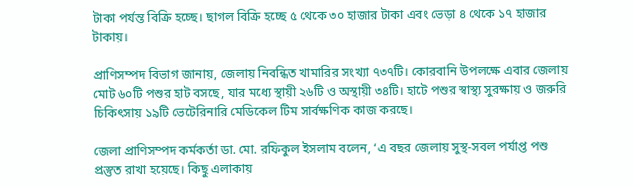টাকা পর্যন্ত বিক্রি হচ্ছে। ছাগল বিক্রি হচ্ছে ৫ থেকে ৩০ হাজার টাকা এবং ভেড়া ৪ থেকে ১৭ হাজার টাকায়।

প্রাণিসম্পদ বিভাগ জানায়, জেলায় নিবন্ধিত খামারির সংখ্যা ৭৩৭টি। কোরবানি উপলক্ষে এবার জেলায় মোট ৬০টি পশুর হাট বসছে, যার মধ্যে স্থায়ী ২৬টি ও অস্থায়ী ৩৪টি। হাটে পশুর স্বাস্থ্য সুরক্ষায় ও জরুরি চিকিৎসায় ১৯টি ভেটেরিনারি মেডিকেল টিম সার্বক্ষণিক কাজ করছে।

জেলা প্রাণিসম্পদ কর্মকর্তা ডা. মো. রফিকুল ইসলাম বলেন, ‘এ বছর জেলায় সুস্থ-সবল পর্যাপ্ত পশু প্রস্তুত রাখা হয়েছে। কিছু এলাকায়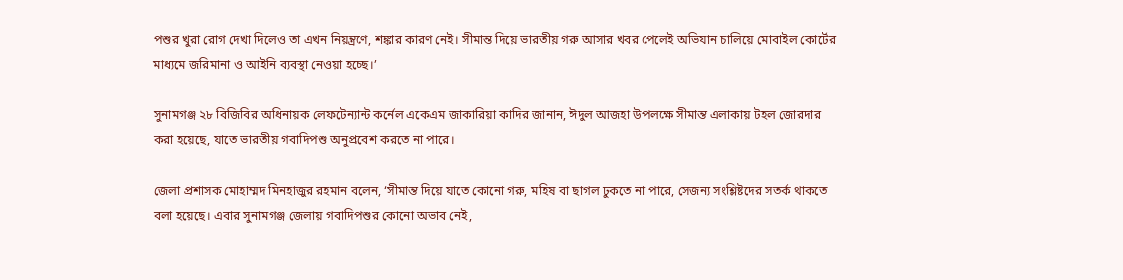পশুর খুরা রোগ দেখা দিলেও তা এখন নিয়ন্ত্রণে, শঙ্কার কারণ নেই। সীমান্ত দিয়ে ভারতীয় গরু আসার খবর পেলেই অভিযান চালিয়ে মোবাইল কোর্টের মাধ্যমে জরিমানা ও আইনি ব্যবস্থা নেওয়া হচ্ছে।’

সুনামগঞ্জ ২৮ বিজিবির অধিনায়ক লেফটেন্যান্ট কর্নেল একেএম জাকারিয়া কাদির জানান, ঈদুল আজহা উপলক্ষে সীমান্ত এলাকায় টহল জোরদার করা হয়েছে, যাতে ভারতীয় গবাদিপশু অনুপ্রবেশ করতে না পারে।

জেলা প্রশাসক মোহাম্মদ মিনহাজুর রহমান বলেন, ‘সীমান্ত দিয়ে যাতে কোনো গরু, মহিষ বা ছাগল ঢুকতে না পারে, সেজন্য সংশ্লিষ্টদের সতর্ক থাকতে বলা হয়েছে। এবার সুনামগঞ্জ জেলায় গবাদিপশুর কোনো অভাব নেই,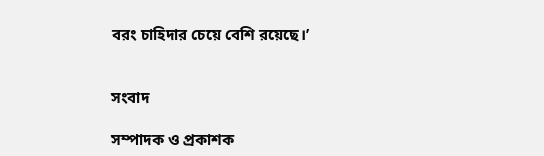বরং চাহিদার চেয়ে বেশি রয়েছে।’


সংবাদ

সম্পাদক ও প্রকাশক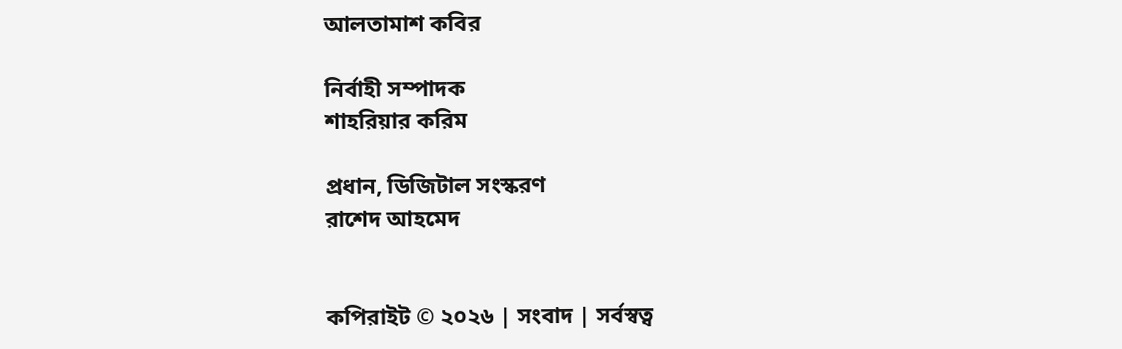আলতামাশ কবির

নির্বাহী সম্পাদক
শাহরিয়ার করিম

প্রধান, ডিজিটাল সংস্করণ
রাশেদ আহমেদ


কপিরাইট © ২০২৬ | সংবাদ | সর্বস্বত্ব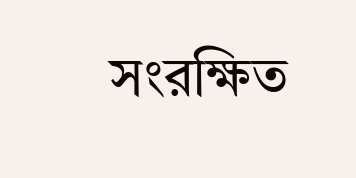সংরক্ষিত